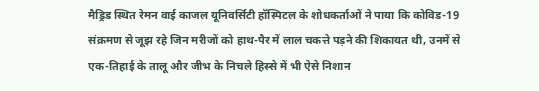मैड्रिड स्थित रेमन वाई काजल यूनिवर्सिटी हॉस्पिटल के शोधकर्ताओं ने पाया कि कोविड-19 संक्रमण से जूझ रहे जिन मरीजों को हाथ-पैर में लाल चकत्ते पड़ने की शिकायत थी, उनमें से एक-तिहाई के तालू और जीभ के निचले हिस्से में भी ऐसे निशान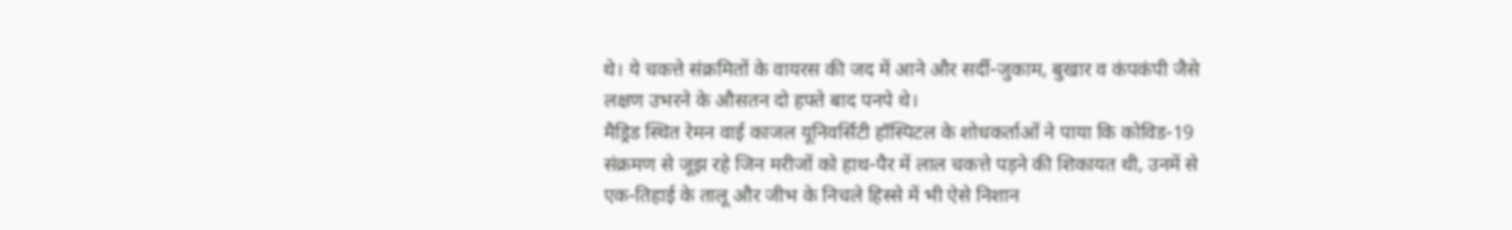थे। ये चकत्ते संक्रमितों के वायरस की जद में आने और सर्दी-जुकाम, बुखार व कंपकंपी जैसे लक्षण उभरने के औसतन दो हफ्ते बाद पनपे थे।
मैड्रिड स्थित रेमन वाई काजल यूनिवर्सिटी हॉस्पिटल के शोधकर्ताओं ने पाया कि कोविड-19 संक्रमण से जूझ रहे जिन मरीजों को हाथ-पैर में लाल चकत्ते पड़ने की शिकायत थी, उनमें से एक-तिहाई के तालू और जीभ के निचले हिस्से में भी ऐसे निशान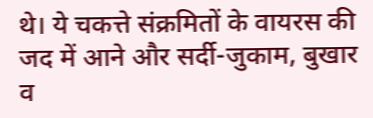थे। ये चकत्ते संक्रमितों के वायरस की जद में आने और सर्दी-जुकाम, बुखार व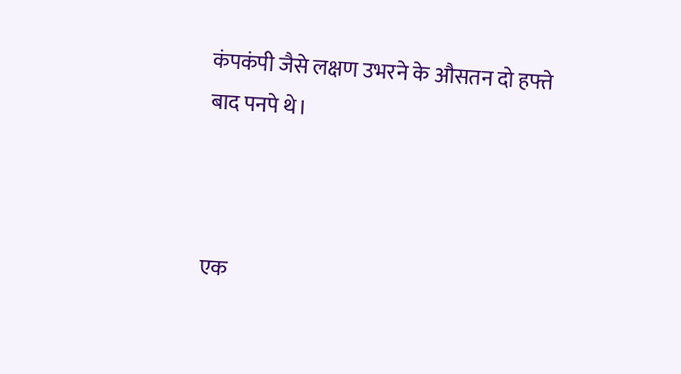कंपकंपी जैसे लक्षण उभरने के औसतन दो हफ्ते बाद पनपे थे।



एक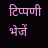टिप्पणी भेजें